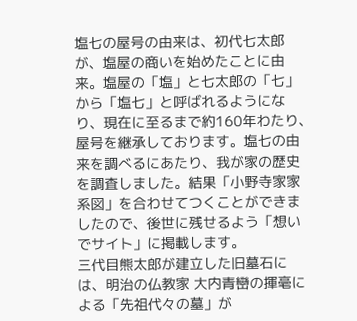塩七の屋号の由来は、初代七太郎が、塩屋の商いを始めたことに由来。塩屋の「塩」と七太郎の「七」から「塩七」と呼ばれるようになり、現在に至るまで約160年わたり、屋号を継承しております。塩七の由来を調べるにあたり、我が家の歴史を調査しました。結果「小野寺家家系図」を合わせてつくことができましたので、後世に残せるよう「想いでサイト」に掲載します。
三代目熊太郎が建立した旧墓石には、明治の仏教家 大内青巒の揮毫による「先祖代々の墓」が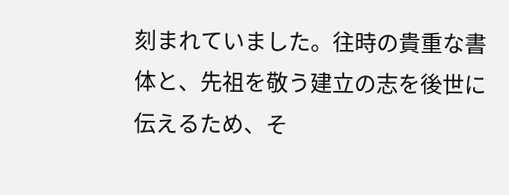刻まれていました。往時の貴重な書体と、先祖を敬う建立の志を後世に伝えるため、そ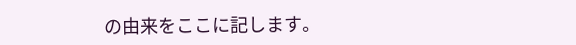の由来をここに記します。